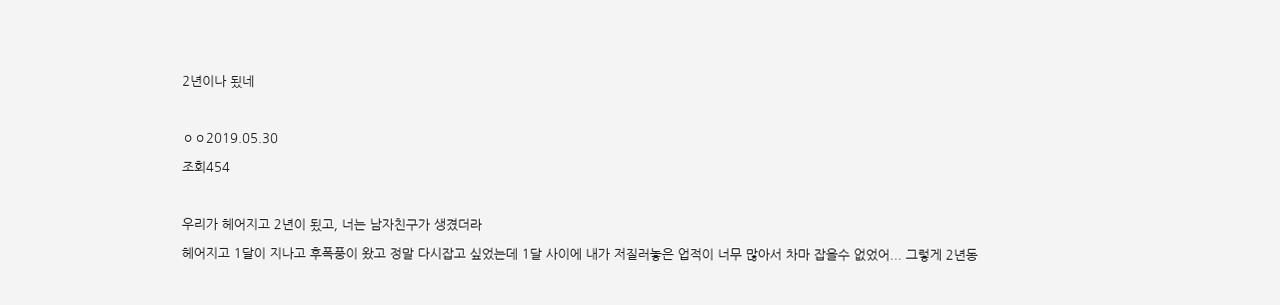2년이나 됬네

ㅇㅇ2019.05.30
조회454

우리가 헤어지고 2년이 됬고, 너는 남자친구가 생겼더라
헤어지고 1달이 지나고 후폭풍이 왔고 정말 다시잡고 싶었는데 1달 사이에 내가 저질러놓은 업적이 너무 많아서 차마 잡을수 없었어... 그렇게 2년동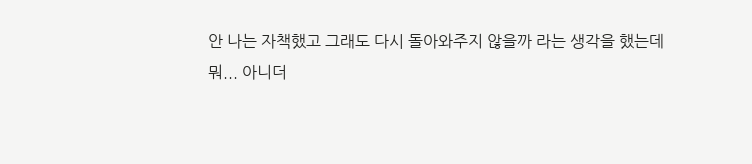안 나는 자책했고 그래도 다시 돌아와주지 않을까 라는 생각을 했는데
뭐... 아니더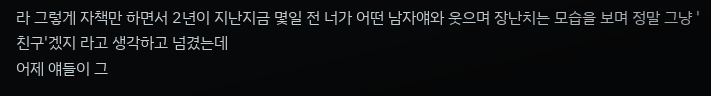라 그렇게 자책만 하면서 2년이 지난지금 몇일 전 너가 어떤 남자얘와 웃으며 장난치는 모습을 보며 정말 그냥 '친구'겠지 라고 생각하고 넘겼는데
어제 얘들이 그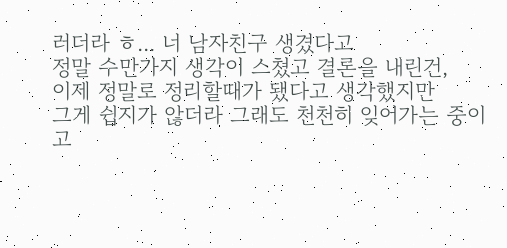러더라 ㅎ... 너 남자친구 생겼다고
정말 수만가지 생각이 스쳤고 결론을 내린건,
이제 정말로 정리할때가 됐다고 생각했지만
그게 쉽지가 않더라 그래도 천천히 잊어가는 중이고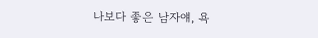나보다 좋은 남자얘, 욕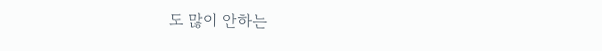도 많이 안하는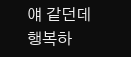얘 같던데
행복하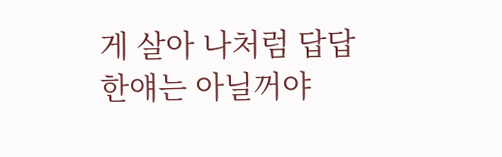게 살아 나처럼 답답한얘는 아닐꺼야